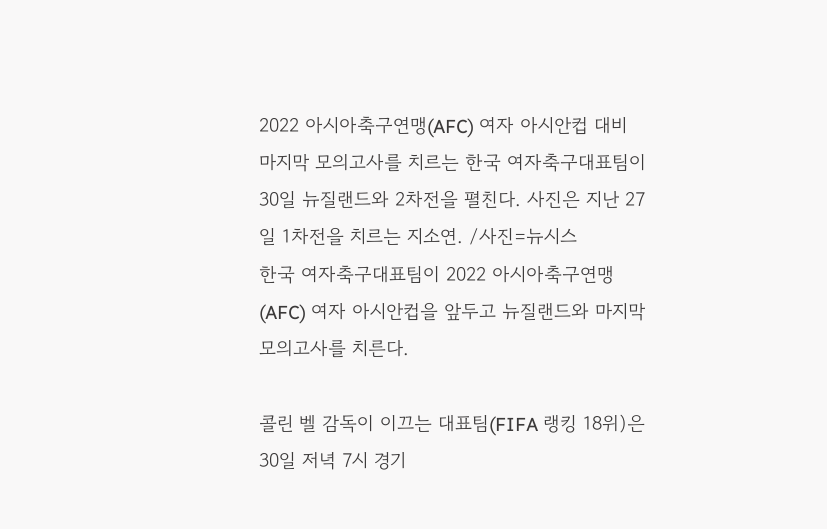2022 아시아축구연맹(AFC) 여자 아시안컵 대비 마지막 모의고사를 치르는 한국 여자축구대표팀이 30일 뉴질랜드와 2차전을 펼친다. 사진은 지난 27일 1차전을 치르는 지소연. /사진=뉴시스
한국 여자축구대표팀이 2022 아시아축구연맹(AFC) 여자 아시안컵을 앞두고 뉴질랜드와 마지막 모의고사를 치른다.

콜린 벨 감독이 이끄는 대표팀(FIFA 랭킹 18위)은 30일 저녁 7시 경기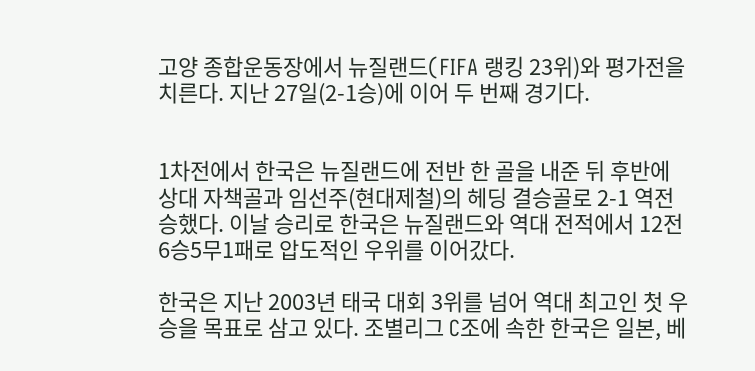고양 종합운동장에서 뉴질랜드(FIFA 랭킹 23위)와 평가전을 치른다. 지난 27일(2-1승)에 이어 두 번째 경기다.


1차전에서 한국은 뉴질랜드에 전반 한 골을 내준 뒤 후반에 상대 자책골과 임선주(현대제철)의 헤딩 결승골로 2-1 역전승했다. 이날 승리로 한국은 뉴질랜드와 역대 전적에서 12전 6승5무1패로 압도적인 우위를 이어갔다.

한국은 지난 2003년 태국 대회 3위를 넘어 역대 최고인 첫 우승을 목표로 삼고 있다. 조별리그 C조에 속한 한국은 일본, 베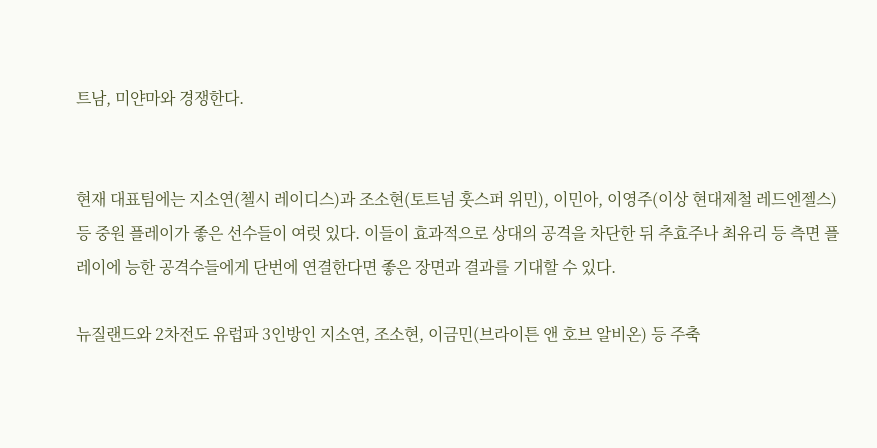트남, 미얀마와 경쟁한다.


현재 대표팀에는 지소연(첼시 레이디스)과 조소현(토트넘 훗스퍼 위민), 이민아, 이영주(이상 현대제철 레드엔젤스) 등 중원 플레이가 좋은 선수들이 여럿 있다. 이들이 효과적으로 상대의 공격을 차단한 뒤 추효주나 최유리 등 측면 플레이에 능한 공격수들에게 단번에 연결한다면 좋은 장면과 결과를 기대할 수 있다.

뉴질랜드와 2차전도 유럽파 3인방인 지소연, 조소현, 이금민(브라이튼 앤 호브 알비온) 등 주축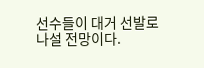선수들이 대거 선발로 나설 전망이다.